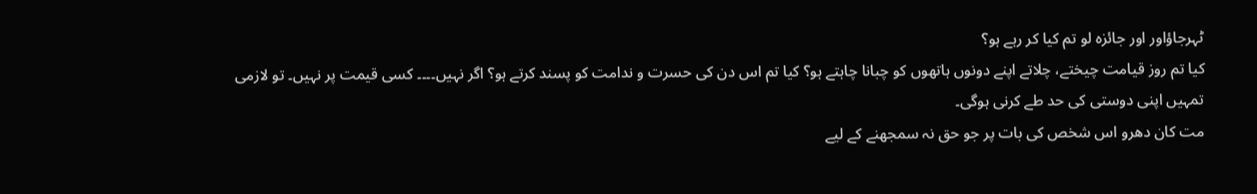ٹہرجاؤاور اور جائزہ لو تم کیا کر رہے ہو؟
کیا تم روز قیامت چیختے، چلاتے اپنے دونوں ہاتھوں کو چبانا چاہتے ہو؟ کیا تم اس دن کی حسرت و ندامت کو پسند کرتے ہو؟ اگر نہیں۔۔۔۔ کسی قیمت پر نہیں۔ تو لازمی تمہیں اپنی دوستی کی حد طے کرنی ہوگی۔
مت کان دھرو اس شخص کی بات پر جو حق نہ سمجھنے کے لیے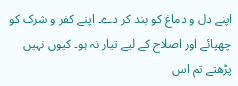اپنے دل و دماغ کو بند کر دے۔ اپنے کفر و شرک کو چھپائے اور اصلاح کے لیے تیار نہ ہو۔ کیوں نہیں پڑھتے تم اس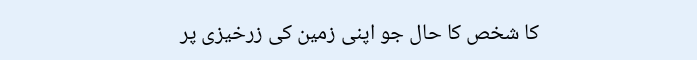کا شخص کا حال جو اپنی زمین کی زرخیزی پر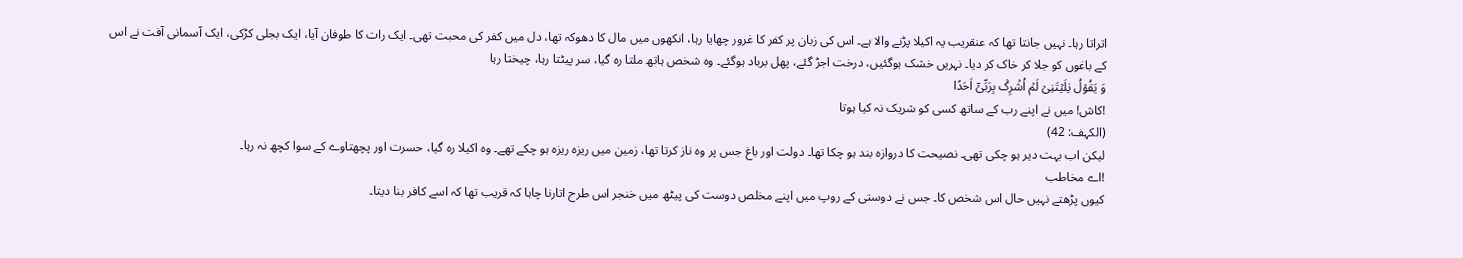اتراتا رہا۔ نہیں جانتا تھا کہ عنقریب یہ اکیلا پڑنے والا ہے۔ اس کی زبان پر کفر کا غرور چھایا رہا، انکھوں میں مال کا دھوکہ تھا، دل میں کفر کی محبت تھی۔ ایک رات کا طوفان آیا، ایک بجلی کڑکی، ایک آسمانی آفت نے اس کے باغوں کو جلا کر خاک کر دیا۔ نہریں خشک ہوگئیں، درخت اجڑ گئے، پھل برباد ہوگئے۔ وہ شخص ہاتھ ملتا رہ گیا، سر پیٹتا رہا، چیختا رہا
وَ یَقُوۡلُ یٰلَیۡتَنِیۡ لَمۡ اُشۡرِکۡ بِرَبِّیۡۤ اَحَدًا
!کاش! میں نے اپنے رب کے ساتھ کسی کو شریک نہ کیا ہوتا
(الکہف: 42)
لیکن اب بہت دیر ہو چکی تھی۔ نصیحت کا دروازہ بند ہو چکا تھا۔ دولت اور باغ جس پر وہ ناز کرتا تھا، زمین میں ریزہ ریزہ ہو چکے تھے۔ وہ اکیلا رہ گیا، حسرت اور پچھتاوے کے سوا کچھ نہ رہا۔
!اے مخاطب
کیوں پڑھتے نہیں حال اس شخص کا۔ جس نے دوستی کے روپ میں اپنے مخلص دوست کی پیٹھ میں خنجر اس طرح اتارنا چاہا کہ قریب تھا کہ اسے کافر بنا دیتا۔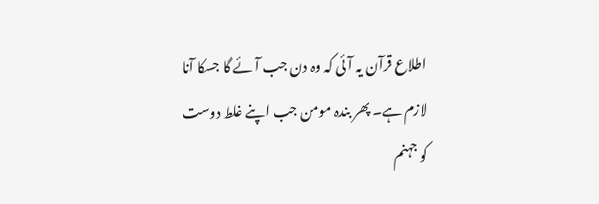اطلاع قرآن یہ آئی کہ وہ دن جب آئے گا جسکا آنا لازم ہے۔ پھر بندہ مومن جب اپنے غلط دوست کو جہنم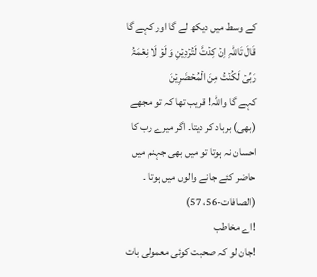کے وسط میں دیکھ لے گا اور کہے گا
قَالَ تَاللّٰہِ اِنۡ کِدۡتَّ لَتُرۡدِیۡنِ وَ لَوۡ لَا نِعۡمَۃُ رَبِّیۡ لَکُنۡتُ مِنَ الۡمُحۡضَرِیۡنَ
کہے گا واللہ! قریب تھا کہ تو مجھے (بھی) برباد کر دیتا۔ اگر میرے رب کا احسان نہ ہوتا تو میں بھی جہنم میں حاضر کئے جانے والوں میں ہوتا ۔
(الصافات-56، 57)
!اے مخاطب
!جان لو کہ صحبت کوئی معمولی بات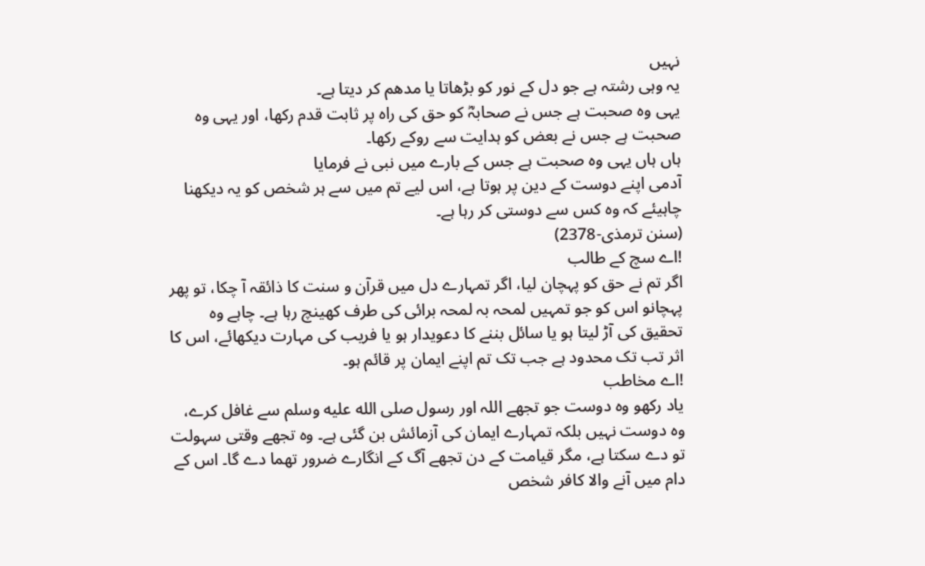نہیں
یہ وہی رشتہ ہے جو دل کے نور کو بڑھاتا یا مدھم کر دیتا ہے۔
یہی وہ صحبت ہے جس نے صحابہؓ کو حق کی راہ پر ثابت قدم رکھا، اور یہی وہ صحبت ہے جس نے بعض کو ہدایت سے روکے رکھا۔
ہاں ہاں یہی وہ صحبت ہے جس کے بارے میں نبی نے فرمایا
آدمی اپنے دوست کے دین پر ہوتا ہے، اس لیے تم میں سے ہر شخص کو یہ دیکھنا چاہیئے کہ وہ کس سے دوستی کر رہا ہے۔
(سنن ترمذی-2378)
!اے سچ کے طالب
اگر تم نے حق کو پہچان لیا، اگر تمہارے دل میں قرآن و سنت کا ذائقہ آ چکا، تو پھر پہچانو اس کو جو تمہیں لمحہ بہ لمحہ برائی کی طرف کھینچ رہا ہے۔ چاہے وہ تحقیق کی آڑ لیتا ہو یا سائل بننے کا دعویدار ہو یا فریب کی مہارت دیکھائے، اس کا اثر تب تک محدود ہے جب تک تم اپنے ایمان پر قائم ہو۔
!اے مخاطب
یاد رکھو وہ دوست جو تجھے اللہ اور رسول صلى الله عليه وسلم سے غافل کرے، وہ دوست نہیں بلکہ تمہارے ایمان کی آزمائش بن گئی ہے۔ وہ تجھے وقتی سہولت تو دے سکتا ہے، مگر قیامت کے دن تجھے آگ کے انگارے ضرور تھما دے گا۔ اس کے دام میں آنے والا کافر شخص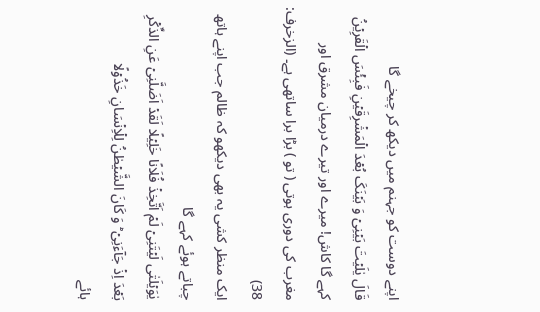اپنے دوست کو جہنم میں دیکھ کر چیخے گا
قَالَ یٰلَیۡتَ بَیۡنِیۡ وَ بَیۡنَکَ بُعۡدَ الۡمَشۡرِقَیۡنِ فَبِئۡسَ الۡقَرِیۡنُ
کہے گا کاش! میرے اور تیرے درمیان مشرق اور مغرب کی دوری ہوتی ( تو ) بڑا برا ساتھی ہے۔ (الزخرف: 38)
ایک منظر کشی یہ بھی دیکھو کہ ظالم جب اپنے ہاتھ چباتے ہوئے کہے گا
یٰوَیۡلَتٰی لَیۡتَنِیۡ لَمۡ اَتَّخِذۡ فُلَانًا خَلِیۡلًا لَقَدۡ اَضَلَّنِیۡ عَنِ الذِّکۡرِ بَعۡدَ اِذۡ جَآءَنِیۡ ؕ وَ کَانَ الشَّیۡطٰنُ لِلۡاِنۡسَانِ خَذُوۡلًا
ہائے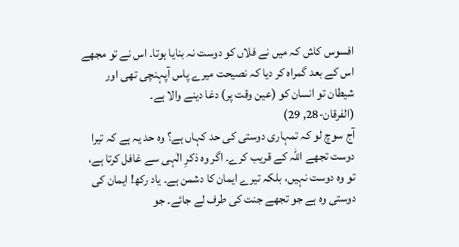افسوس کاش کہ میں نے فلاں کو دوست نہ بنایا ہوتا۔ اس نے تو مجھے اس کے بعد گمراہ کر دیا کہ نصیحت میرے پاس آپہنچی تھی اور شیطان تو انسان کو (عین وقت پر) دغا دینے والا ہے۔
(الفرقان-28, 29)
آج سوچ لو کہ تمہاری دوستی کی حد کہاں ہے؟ وہ حد یہ ہے کہ تیرا دوست تجھے اللہ کے قریب کرے۔ اگر وہ ذکرِ الٰہی سے غافل کرتا ہے، تو وہ دوست نہیں، بلکہ تیرے ایمان کا دشمن ہے۔ یاد رکھ! ایمان کی دوستی وہ ہے جو تجھے جنت کی طرف لے جائے۔ جو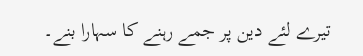تیرے لئے دین پر جمے رہنے کا سہارا بنے۔